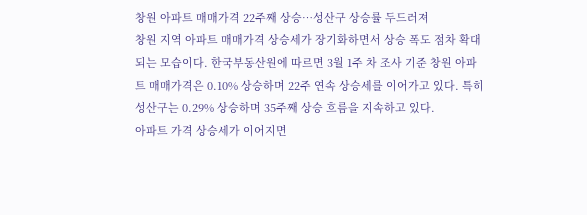창원 아파트 매매가격 22주째 상승…성산구 상승률 두드러져
창원 지역 아파트 매매가격 상승세가 장기화하면서 상승 폭도 점차 확대되는 모습이다. 한국부동산원에 따르면 3월 1주 차 조사 기준 창원 아파트 매매가격은 0.10% 상승하며 22주 연속 상승세를 이어가고 있다. 특히 성산구는 0.29% 상승하며 35주째 상승 흐름을 지속하고 있다.
아파트 가격 상승세가 이어지면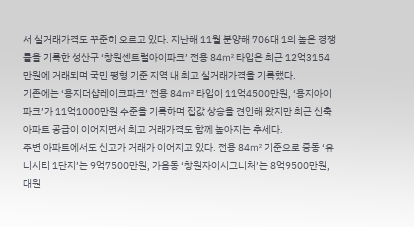서 실거래가격도 꾸준히 오르고 있다. 지난해 11월 분양해 706대 1의 높은 경쟁률을 기록한 성산구 ‘창원센트럴아이파크’ 전용 84㎡ 타입은 최근 12억3154만원에 거래되며 국민 평형 기준 지역 내 최고 실거래가격을 기록했다.
기존에는 ‘용지더샵레이크파크’ 전용 84㎡ 타입이 11억4500만원, ‘용지아이파크’가 11억1000만원 수준을 기록하며 집값 상승을 견인해 왔지만 최근 신축 아파트 공급이 이어지면서 최고 거래가격도 함께 높아지는 추세다.
주변 아파트에서도 신고가 거래가 이어지고 있다. 전용 84㎡ 기준으로 중동 ‘유니시티 1단지’는 9억7500만원, 가음동 ‘창원자이시그니처’는 8억9500만원, 대원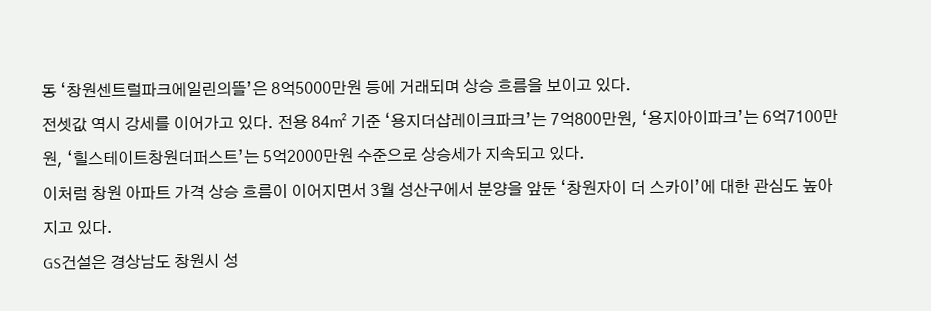동 ‘창원센트럴파크에일린의뜰’은 8억5000만원 등에 거래되며 상승 흐름을 보이고 있다.
전셋값 역시 강세를 이어가고 있다. 전용 84㎡ 기준 ‘용지더샵레이크파크’는 7억800만원, ‘용지아이파크’는 6억7100만원, ‘힐스테이트창원더퍼스트’는 5억2000만원 수준으로 상승세가 지속되고 있다.
이처럼 창원 아파트 가격 상승 흐름이 이어지면서 3월 성산구에서 분양을 앞둔 ‘창원자이 더 스카이’에 대한 관심도 높아지고 있다.
GS건설은 경상남도 창원시 성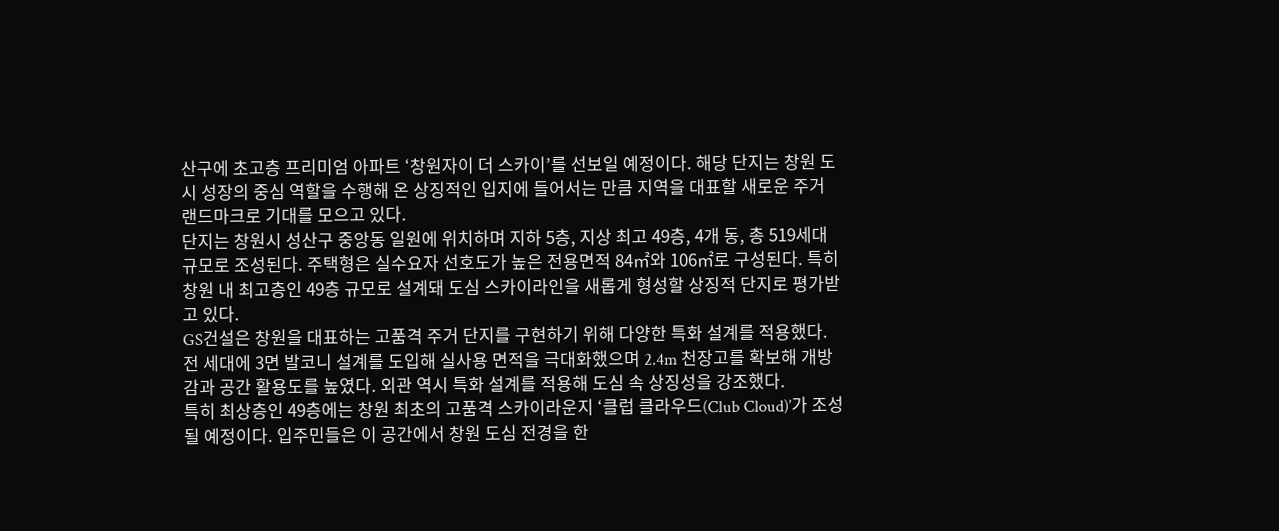산구에 초고층 프리미엄 아파트 ‘창원자이 더 스카이’를 선보일 예정이다. 해당 단지는 창원 도시 성장의 중심 역할을 수행해 온 상징적인 입지에 들어서는 만큼 지역을 대표할 새로운 주거 랜드마크로 기대를 모으고 있다.
단지는 창원시 성산구 중앙동 일원에 위치하며 지하 5층, 지상 최고 49층, 4개 동, 총 519세대 규모로 조성된다. 주택형은 실수요자 선호도가 높은 전용면적 84㎡와 106㎡로 구성된다. 특히 창원 내 최고층인 49층 규모로 설계돼 도심 스카이라인을 새롭게 형성할 상징적 단지로 평가받고 있다.
GS건설은 창원을 대표하는 고품격 주거 단지를 구현하기 위해 다양한 특화 설계를 적용했다. 전 세대에 3면 발코니 설계를 도입해 실사용 면적을 극대화했으며 2.4m 천장고를 확보해 개방감과 공간 활용도를 높였다. 외관 역시 특화 설계를 적용해 도심 속 상징성을 강조했다.
특히 최상층인 49층에는 창원 최초의 고품격 스카이라운지 ‘클럽 클라우드(Club Cloud)’가 조성될 예정이다. 입주민들은 이 공간에서 창원 도심 전경을 한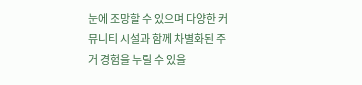눈에 조망할 수 있으며 다양한 커뮤니티 시설과 함께 차별화된 주거 경험을 누릴 수 있을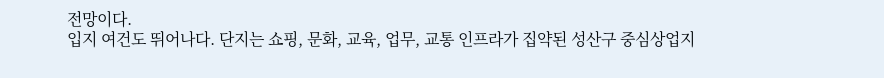전망이다.
입지 여건도 뛰어나다. 단지는 쇼핑, 문화, 교육, 업무, 교통 인프라가 집약된 성산구 중심상업지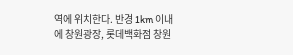역에 위치한다. 반경 1km 이내에 창원광장, 롯데백화점 창원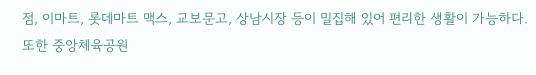점, 이마트, 롯데마트 맥스, 교보문고, 상남시장 등이 밀집해 있어 편리한 생활이 가능하다. 또한 중앙체육공원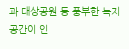과 대상공원 등 풍부한 녹지 공간이 인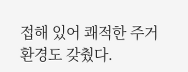접해 있어 쾌적한 주거 환경도 갖췄다.